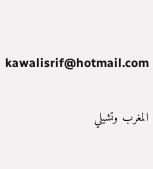kawalisrif@hotmail.com

المغرب وتشيلي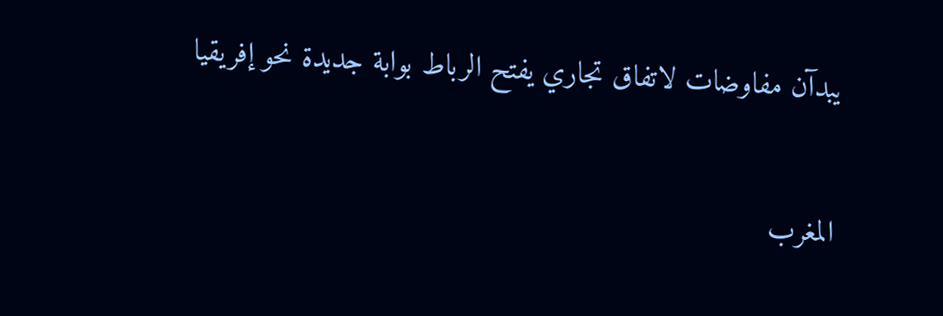يبدآن مفاوضات لاتفاق تجاري يفتح الرباط بوابة جديدة نحو إفريقيا

المغرب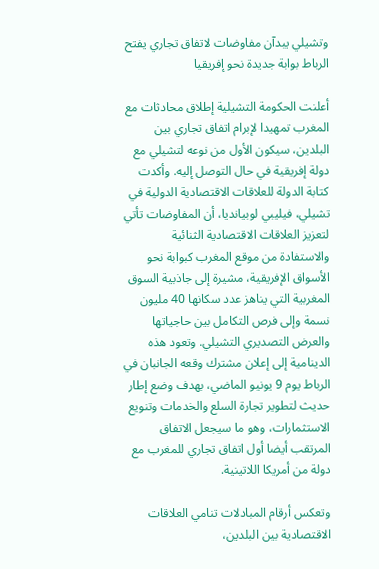وتشيلي يبدآن مفاوضات لاتفاق تجاري يفتح الرباط بوابة جديدة نحو إفريقيا

أعلنت الحكومة التشيلية إطلاق محادثات مع المغرب تمهيدا لإبرام اتفاق تجاري بين البلدين، سيكون الأول من نوعه لتشيلي مع دولة إفريقية في حال التوصل إليه. وأكدت كتابة الدولة للعلاقات الاقتصادية الدولية في تشيلي، فيليبي لوبيانديا، أن المفاوضات تأتي لتعزيز العلاقات الاقتصادية الثنائية والاستفادة من موقع المغرب كبوابة نحو الأسواق الإفريقية، مشيرة إلى جاذبية السوق المغربية التي يناهز عدد سكانها 40 مليون نسمة وإلى فرص التكامل بين حاجياتها والعرض التصديري التشيلي. وتعود هذه الدينامية إلى إعلان مشترك وقعه الجانبان في الرباط يوم 9 يونيو الماضي، بهدف وضع إطار حديث لتطوير تجارة السلع والخدمات وتنويع الاستثمارات، وهو ما سيجعل الاتفاق المرتقب أيضا أول اتفاق تجاري للمغرب مع دولة من أمريكا اللاتينية.

وتعكس أرقام المبادلات تنامي العلاقات الاقتصادية بين البلدين،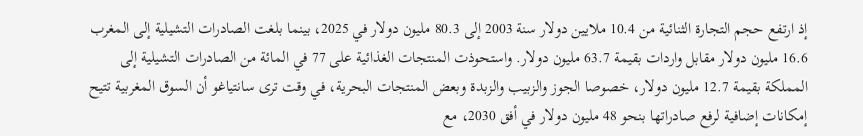إذ ارتفع حجم التجارة الثنائية من 10.4 ملايين دولار سنة 2003 إلى 80.3 مليون دولار في 2025، بينما بلغت الصادرات التشيلية إلى المغرب 16.6 مليون دولار مقابل واردات بقيمة 63.7 مليون دولار. واستحوذت المنتجات الغذائية على 77 في المائة من الصادرات التشيلية إلى المملكة بقيمة 12.7 مليون دولار، خصوصا الجوز والزبيب والزبدة وبعض المنتجات البحرية، في وقت ترى سانتياغو أن السوق المغربية تتيح إمكانات إضافية لرفع صادراتها بنحو 48 مليون دولار في أفق 2030، مع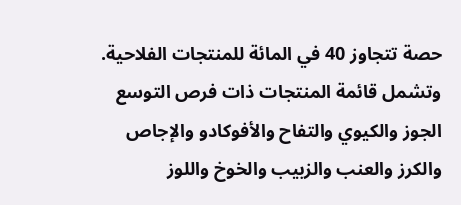حصة تتجاوز 40 في المائة للمنتجات الفلاحية. وتشمل قائمة المنتجات ذات فرص التوسع الجوز والكيوي والتفاح والأفوكادو والإجاص والكرز والعنب والزبيب والخوخ واللوز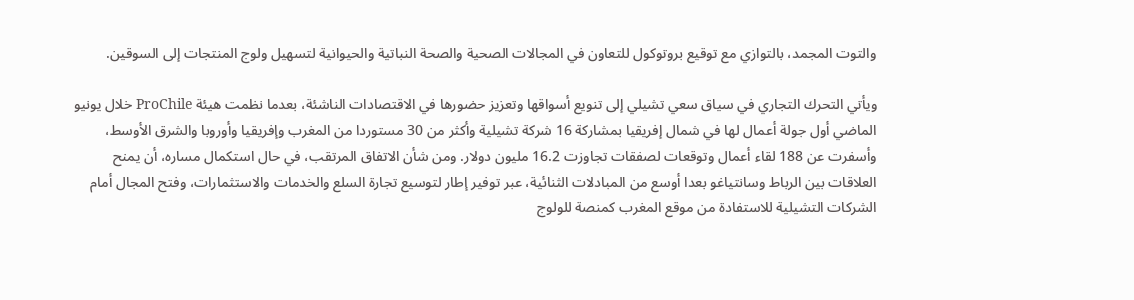والتوت المجمد، بالتوازي مع توقيع بروتوكول للتعاون في المجالات الصحية والصحة النباتية والحيوانية لتسهيل ولوج المنتجات إلى السوقين.

ويأتي التحرك التجاري في سياق سعي تشيلي إلى تنويع أسواقها وتعزيز حضورها في الاقتصادات الناشئة، بعدما نظمت هيئة ProChile خلال يونيو الماضي أول جولة أعمال لها في شمال إفريقيا بمشاركة 16 شركة تشيلية وأكثر من 30 مستوردا من المغرب وإفريقيا وأوروبا والشرق الأوسط، وأسفرت عن 188 لقاء أعمال وتوقعات لصفقات تجاوزت 16.2 مليون دولار. ومن شأن الاتفاق المرتقب، في حال استكمال مساره، أن يمنح العلاقات بين الرباط وسانتياغو بعدا أوسع من المبادلات الثنائية، عبر توفير إطار لتوسيع تجارة السلع والخدمات والاستثمارات، وفتح المجال أمام الشركات التشيلية للاستفادة من موقع المغرب كمنصة للولوج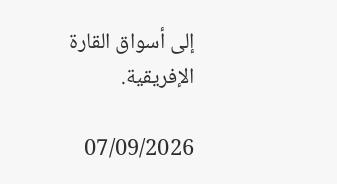إلى أسواق القارة الإفريقية.

07/09/2026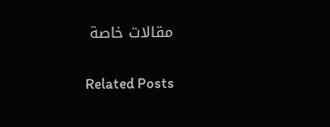مقالات خاصة

Related Posts